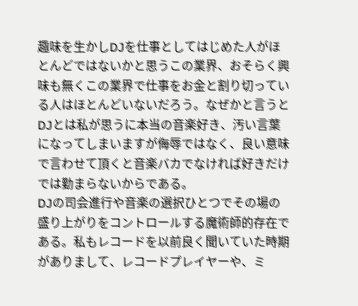趣味を生かしDJを仕事としてはじめた人がほとんどではないかと思うこの業界、おそらく興味も無くこの業界で仕事をお金と割り切っている人はほとんどいないだろう。なぜかと言うとDJとは私が思うに本当の音楽好き、汚い言葉になってしまいますが侮辱ではなく、良い意味で言わせて頂くと音楽バカでなければ好きだけでは勤まらないからである。
DJの司会進行や音楽の選択ひとつでその場の盛り上がりをコントロールする魔術師的存在である。私もレコードを以前良く聞いていた時期がありまして、レコードプレイヤーや、ミ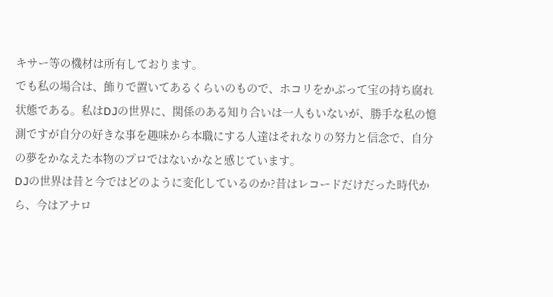キサー等の機材は所有しております。
でも私の場合は、飾りで置いてあるくらいのもので、ホコリをかぶって宝の持ち腐れ状態である。私はDJの世界に、関係のある知り合いは一人もいないが、勝手な私の憶測ですが自分の好きな事を趣味から本職にする人達はそれなりの努力と信念で、自分の夢をかなえた本物のプロではないかなと感じています。
DJの世界は昔と今ではどのように変化しているのか?昔はレコードだけだった時代から、今はアナロ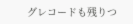グレコードも残りつ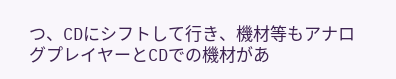つ、CDにシフトして行き、機材等もアナログプレイヤーとCDでの機材があ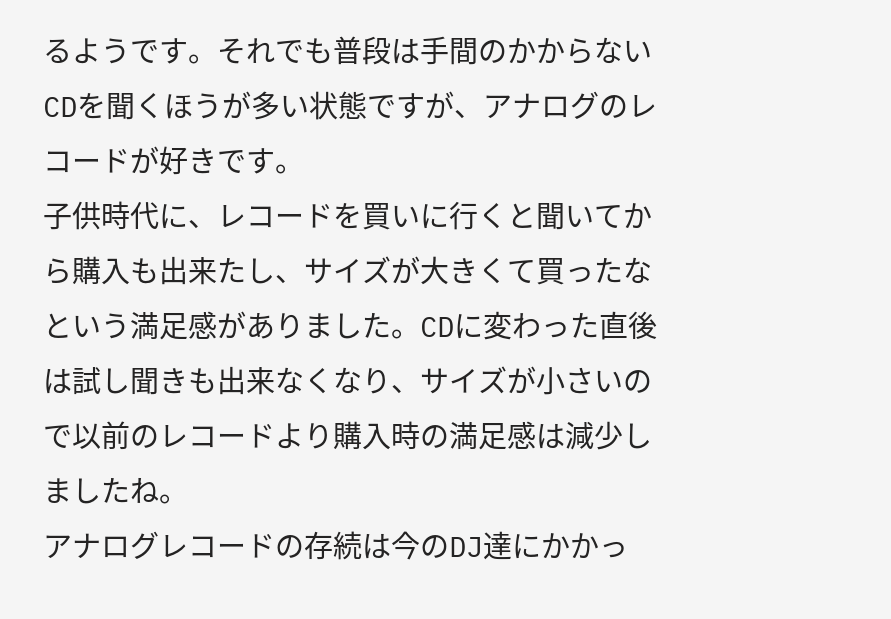るようです。それでも普段は手間のかからないCDを聞くほうが多い状態ですが、アナログのレコードが好きです。
子供時代に、レコードを買いに行くと聞いてから購入も出来たし、サイズが大きくて買ったなという満足感がありました。CDに変わった直後は試し聞きも出来なくなり、サイズが小さいので以前のレコードより購入時の満足感は減少しましたね。
アナログレコードの存続は今のDJ達にかかっ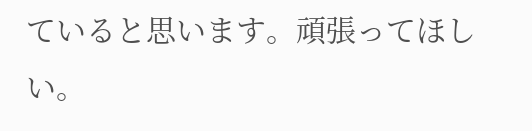ていると思います。頑張ってほしい。